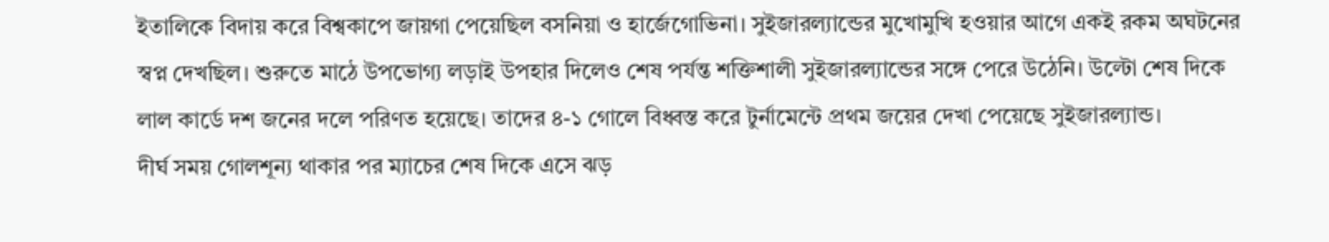ইতালিকে বিদায় করে বিশ্বকাপে জায়গা পেয়েছিল বসনিয়া ও হার্জেগোভিনা। সুইজারল্যান্ডের মুখোমুখি হওয়ার আগে একই রকম অঘটনের স্বপ্ন দেখছিল। শুরুতে মাঠে উপভোগ্য লড়াই উপহার দিলেও শেষ পর্যন্ত শক্তিশালী সুইজারল্যান্ডের সঙ্গে পেরে উঠেনি। উল্টো শেষ দিকে লাল কার্ডে দশ জনের দলে পরিণত হয়েছে। তাদের ৪-১ গোলে বিধ্বস্ত করে টুর্নামেন্টে প্রথম জয়ের দেখা পেয়েছে সুইজারল্যান্ড।
দীর্ঘ সময় গোলশূন্য থাকার পর ম্যাচের শেষ দিকে এসে ঝড়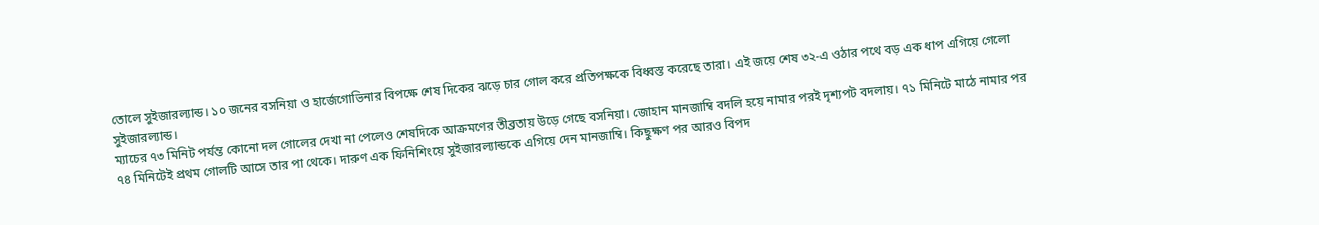তোলে সুইজারল্যান্ড। ১০ জনের বসনিয়া ও হার্জেগোভিনার বিপক্ষে শেষ দিকের ঝড়ে চার গোল করে প্রতিপক্ষকে বিধ্বস্ত করেছে তারা। এই জয়ে শেষ ৩২-এ ওঠার পথে বড় এক ধাপ এগিয়ে গেলো সুইজারল্যান্ড।
ম্যাচের ৭৩ মিনিট পর্যন্ত কোনো দল গোলের দেখা না পেলেও শেষদিকে আক্রমণের তীব্রতায় উড়ে গেছে বসনিয়া। জোহান মানজাম্বি বদলি হয়ে নামার পরই দৃশ্যপট বদলায়। ৭১ মিনিটে মাঠে নামার পর ৭৪ মিনিটেই প্রথম গোলটি আসে তার পা থেকে। দারুণ এক ফিনিশিংয়ে সুইজারল্যান্ডকে এগিয়ে দেন মানজাম্বি। কিছুক্ষণ পর আরও বিপদ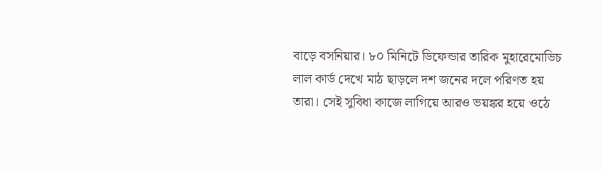বাড়ে বসনিয়ার। ৮০ মিনিটে ডিফেন্ডার তারিক মুহারেমোভিচ লাল কার্ড দেখে মাঠ ছাড়লে দশ জনের দলে পরিণত হয় তারা। সেই সুবিধা কাজে লাগিয়ে আরও ভয়ঙ্কর হয়ে ওঠে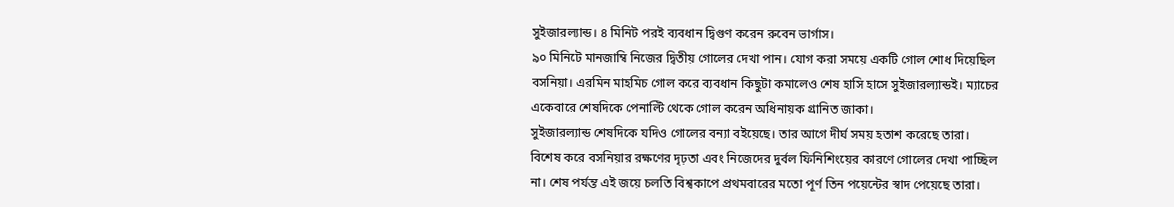সুইজারল্যান্ড। ৪ মিনিট পরই ব্যবধান দ্বিগুণ করেন রুবেন ভার্গাস।
৯০ মিনিটে মানজাম্বি নিজের দ্বিতীয় গোলের দেখা পান। যোগ করা সময়ে একটি গোল শোধ দিয়েছিল বসনিয়া। এরমিন মাহমিচ গোল করে ব্যবধান কিছুটা কমালেও শেষ হাসি হাসে সুইজারল্যান্ডই। ম্যাচের একেবারে শেষদিকে পেনাল্টি থেকে গোল করেন অধিনায়ক গ্রানিত জাকা।
সুইজারল্যান্ড শেষদিকে যদিও গোলের বন্যা বইয়েছে। তার আগে দীর্ঘ সময় হতাশ করেছে তারা। বিশেষ করে বসনিয়ার রক্ষণের দৃঢ়তা এবং নিজেদের দুর্বল ফিনিশিংয়ের কারণে গোলের দেখা পাচ্ছিল না। শেষ পর্যন্ত এই জয়ে চলতি বিশ্বকাপে প্রথমবারের মতো পূর্ণ তিন পয়েন্টের স্বাদ পেয়েছে তারা।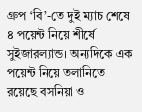গ্রুপ ‘বি’-তে দুই ম্যাচ শেষে ৪ পয়েন্ট নিয়ে শীর্ষে সুইজারল্যান্ড। অন্যদিকে এক পয়েন্ট নিয়ে তলানিতে রয়েছে বসনিয়া ও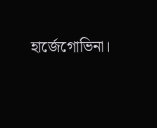হার্জেগোভিনা।